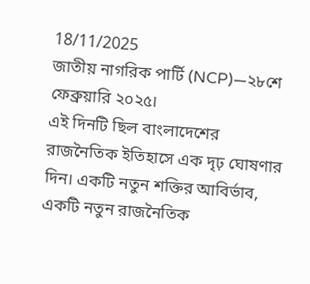18/11/2025
জাতীয় নাগরিক পার্টি (NCP)—২৮শে ফেব্রুয়ারি ২০২৫।
এই দিনটি ছিল বাংলাদেশের রাজনৈতিক ইতিহাসে এক দৃঢ় ঘোষণার দিন। একটি নতুন শক্তির আবির্ভাব, একটি নতুন রাজনৈতিক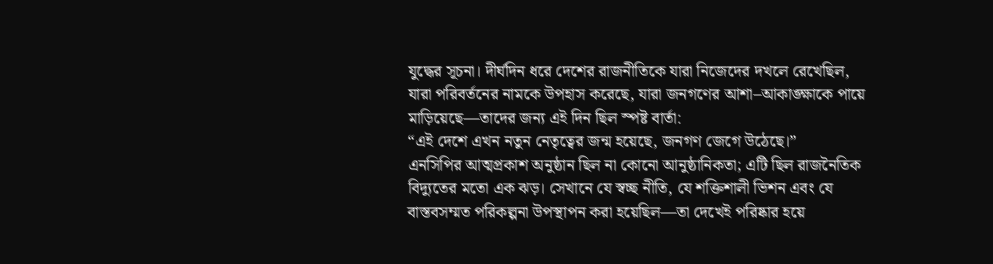যুদ্ধের সূচনা। দীর্ঘদিন ধরে দেশের রাজনীতিকে যারা নিজেদের দখলে রেখেছিল, যারা পরিবর্তনের নামকে উপহাস করেছে, যারা জনগণের আশা–আকাঙ্ক্ষাকে পায়ে মাড়িয়েছে—তাদের জন্য এই দিন ছিল স্পষ্ট বার্তা:
“এই দেশে এখন নতুন নেতৃত্বের জন্ম হয়েছে, জনগণ জেগে উঠেছে।”
এনসিপির আত্মপ্রকাশ অনুষ্ঠান ছিল না কোনো আনুষ্ঠানিকতা; এটি ছিল রাজনৈতিক বিদ্যুতের মতো এক ঝড়। সেখানে যে স্বচ্ছ নীতি, যে শক্তিশালী ভিশন এবং যে বাস্তবসম্মত পরিকল্পনা উপস্থাপন করা হয়েছিল—তা দেখেই পরিষ্কার হয়ে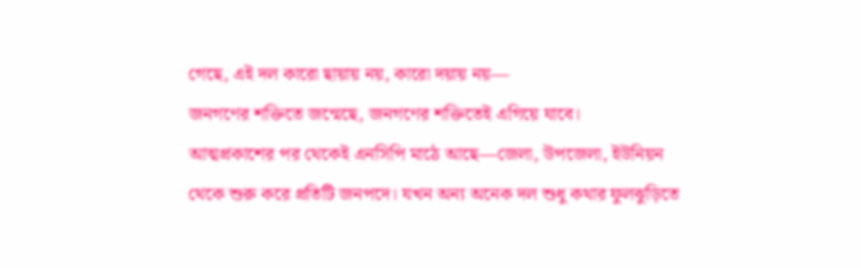গেছে, এই দল কারো ছায়ায় নয়, কারো দয়ায় নয়—
জনগণের শক্তিতে জন্মেছে, জনগণের শক্তিতেই এগিয়ে যাবে।
আত্মপ্রকাশের পর থেকেই এনসিপি মাঠে আছে—জেলা, উপজেলা, ইউনিয়ন থেকে শুরু করে প্রতিটি জনপদে। যখন অন্য অনেক দল শুধু কথার ফুলঝুড়িতে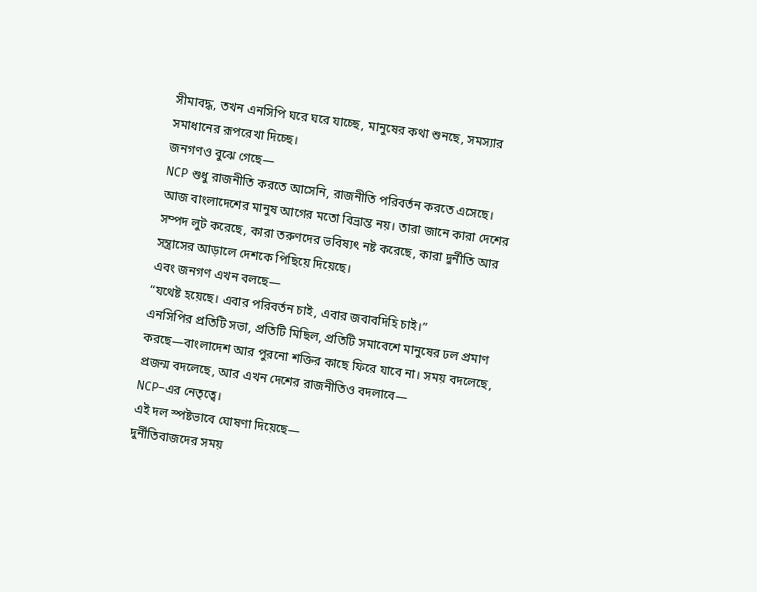সীমাবদ্ধ, তখন এনসিপি ঘরে ঘরে যাচ্ছে, মানুষের কথা শুনছে, সমস্যার সমাধানের রূপরেখা দিচ্ছে।
জনগণও বুঝে গেছে—
NCP শুধু রাজনীতি করতে আসেনি, রাজনীতি পরিবর্তন করতে এসেছে।
আজ বাংলাদেশের মানুষ আগের মতো বিভ্রান্ত নয়। তারা জানে কারা দেশের সম্পদ লুট করেছে, কারা তরুণদের ভবিষ্যৎ নষ্ট করেছে, কারা দুর্নীতি আর সন্ত্রাসের আড়ালে দেশকে পিছিয়ে দিয়েছে।
এবং জনগণ এখন বলছে—
“যথেষ্ট হয়েছে। এবার পরিবর্তন চাই, এবার জবাবদিহি চাই।”
এনসিপির প্রতিটি সভা, প্রতিটি মিছিল, প্রতিটি সমাবেশে মানুষের ঢল প্রমাণ করছে—বাংলাদেশ আর পুরনো শক্তির কাছে ফিরে যাবে না। সময় বদলেছে, প্রজন্ম বদলেছে, আর এখন দেশের রাজনীতিও বদলাবে—
NCP–এর নেতৃত্বে।
এই দল স্পষ্টভাবে ঘোষণা দিয়েছে—
দুর্নীতিবাজদের সময়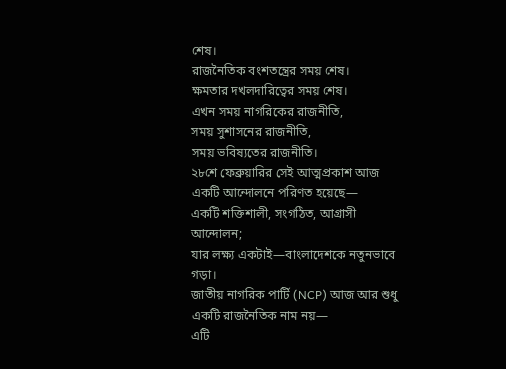শেষ।
রাজনৈতিক বংশতন্ত্রের সময় শেষ।
ক্ষমতার দখলদারিত্বের সময় শেষ।
এখন সময় নাগরিকের রাজনীতি,
সময় সুশাসনের রাজনীতি,
সময় ভবিষ্যতের রাজনীতি।
২৮শে ফেব্রুয়ারির সেই আত্মপ্রকাশ আজ একটি আন্দোলনে পরিণত হয়েছে—
একটি শক্তিশালী, সংগঠিত, আগ্রাসী আন্দোলন;
যার লক্ষ্য একটাই—বাংলাদেশকে নতুনভাবে গড়া।
জাতীয় নাগরিক পার্টি (NCP) আজ আর শুধু একটি রাজনৈতিক নাম নয়—
এটি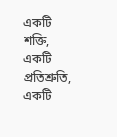একটি শক্তি, একটি প্রতিশ্রুতি, একটি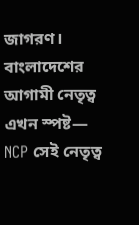জাগরণ।
বাংলাদেশের আগামী নেতৃত্ব এখন স্পষ্ট—
NCP সেই নেতৃত্ব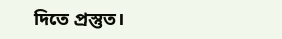দিতে প্রস্তুত।